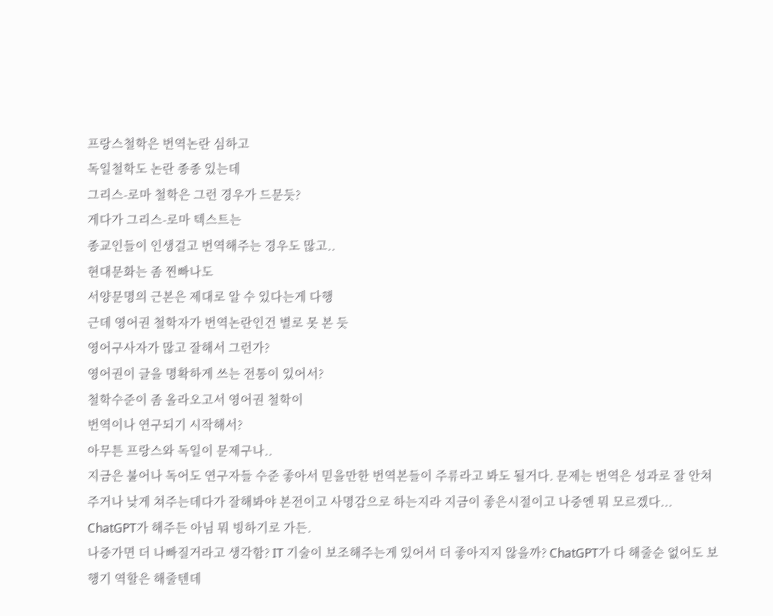프랑스철학은 번역논란 심하고
독일철학도 논란 종종 있는데
그리스-로마 철학은 그런 경우가 드문듯?
게다가 그리스-로마 텍스트는
종교인들이 인생걸고 번역해주는 경우도 많고..
현대문화는 좀 찐빠나도
서양문명의 근본은 제대로 알 수 있다는게 다행
근데 영어권 철학자가 번역논란인건 별로 못 본 듯
영어구사자가 많고 잘해서 그런가?
영어권이 글을 명확하게 쓰는 전통이 있어서?
철학수준이 좀 올라오고서 영어권 철학이
번역이나 연구되기 시작해서?
아무튼 프랑스와 독일이 문제구나..
지금은 불어나 독어도 연구자들 수준 좋아서 믿을만한 번역본들이 주류라고 봐도 될거다. 문제는 번역은 성과로 잘 안쳐주거나 낮게 쳐주는데다가 잘해봐야 본전이고 사명감으로 하는지라 지금이 좋은시절이고 나중엔 뭐 모르겠다... ChatGPT가 해주든 아님 뭐 빙하기로 가든.
나중가면 더 나빠질거라고 생각함? IT 기술이 보조해주는게 있어서 더 좋아지지 않을까? ChatGPT가 다 해줄순 없어도 보행기 역할은 해줄텐데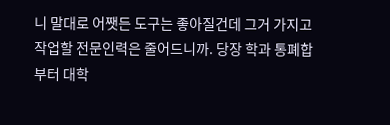니 말대로 어쨋든 도구는 좋아질건데 그거 가지고 작업할 전문인력은 줄어드니까. 당장 학과 통폐합부터 대학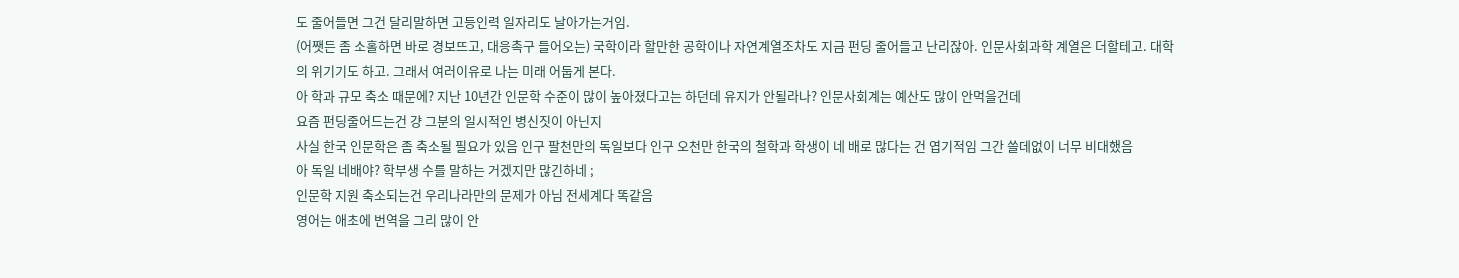도 줄어들면 그건 달리말하면 고등인력 일자리도 날아가는거임.
(어쨋든 좀 소홀하면 바로 경보뜨고, 대응촉구 들어오는) 국학이라 할만한 공학이나 자연계열조차도 지금 펀딩 줄어들고 난리잖아. 인문사회과학 계열은 더할테고. 대학의 위기기도 하고. 그래서 여러이유로 나는 미래 어둡게 본다.
아 학과 규모 축소 때문에? 지난 10년간 인문학 수준이 많이 높아졌다고는 하던데 유지가 안될라나? 인문사회계는 예산도 많이 안먹을건데
요즘 펀딩줄어드는건 걍 그분의 일시적인 병신짓이 아닌지
사실 한국 인문학은 좀 축소될 필요가 있음 인구 팔천만의 독일보다 인구 오천만 한국의 철학과 학생이 네 배로 많다는 건 엽기적임 그간 쓸데없이 너무 비대했음
아 독일 네배야? 학부생 수를 말하는 거겠지만 많긴하네 ;
인문학 지원 축소되는건 우리나라만의 문제가 아님 전세계다 똑같음
영어는 애초에 번역을 그리 많이 안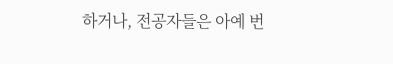하거나, 전공자들은 아예 번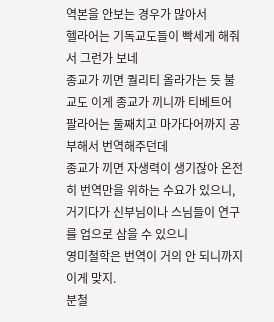역본을 안보는 경우가 많아서
헬라어는 기독교도들이 빡세게 해줘서 그런가 보네
종교가 끼면 퀄리티 올라가는 듯 불교도 이게 종교가 끼니까 티베트어 팔라어는 둘째치고 마가다어까지 공부해서 번역해주던데
종교가 끼면 자생력이 생기잖아 온전히 번역만을 위하는 수요가 있으니, 거기다가 신부님이나 스님들이 연구를 업으로 삼을 수 있으니
영미철학은 번역이 거의 안 되니까지
이게 맞지.
분철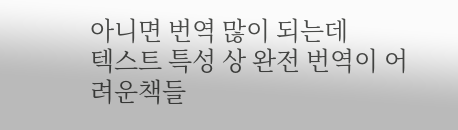아니면 번역 많이 되는데
텍스트 특성 상 완전 번역이 어려운책들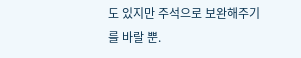도 있지만 주석으로 보완해주기를 바랄 뿐.